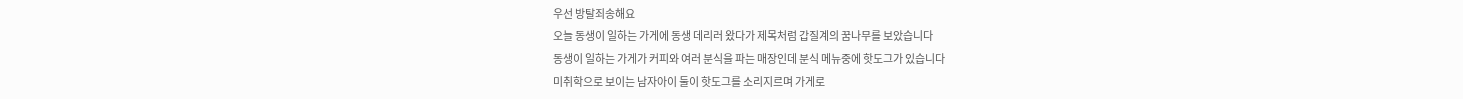우선 방탈죄송해요
오늘 동생이 일하는 가게에 동생 데리러 왔다가 제목처럼 갑질계의 꿈나무를 보았습니다
동생이 일하는 가게가 커피와 여러 분식을 파는 매장인데 분식 메뉴중에 핫도그가 있습니다
미취학으로 보이는 남자아이 둘이 핫도그를 소리지르며 가게로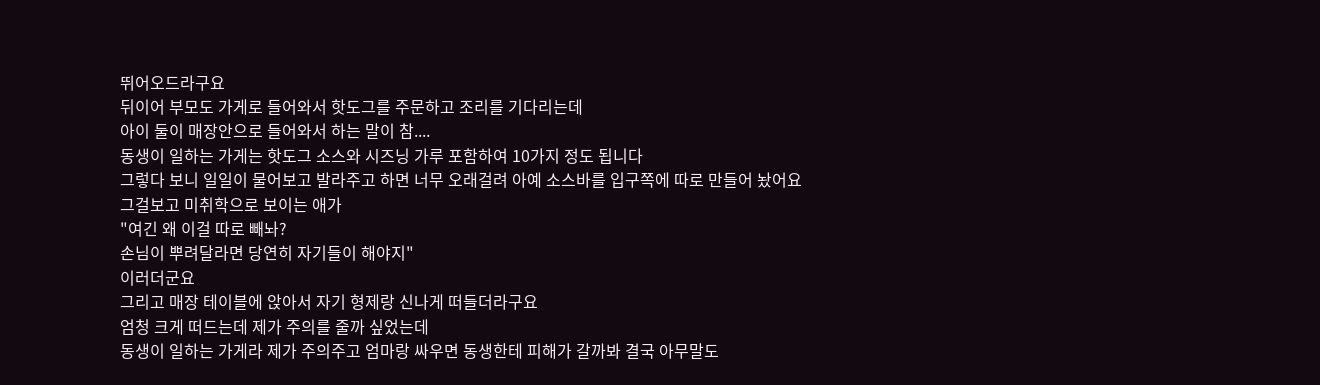뛰어오드라구요
뒤이어 부모도 가게로 들어와서 핫도그를 주문하고 조리를 기다리는데
아이 둘이 매장안으로 들어와서 하는 말이 참....
동생이 일하는 가게는 핫도그 소스와 시즈닝 가루 포함하여 10가지 정도 됩니다
그렇다 보니 일일이 물어보고 발라주고 하면 너무 오래걸려 아예 소스바를 입구쪽에 따로 만들어 놨어요
그걸보고 미취학으로 보이는 애가
"여긴 왜 이걸 따로 빼놔?
손님이 뿌려달라면 당연히 자기들이 해야지"
이러더군요
그리고 매장 테이블에 앉아서 자기 형제랑 신나게 떠들더라구요
엄청 크게 떠드는데 제가 주의를 줄까 싶었는데
동생이 일하는 가게라 제가 주의주고 엄마랑 싸우면 동생한테 피해가 갈까봐 결국 아무말도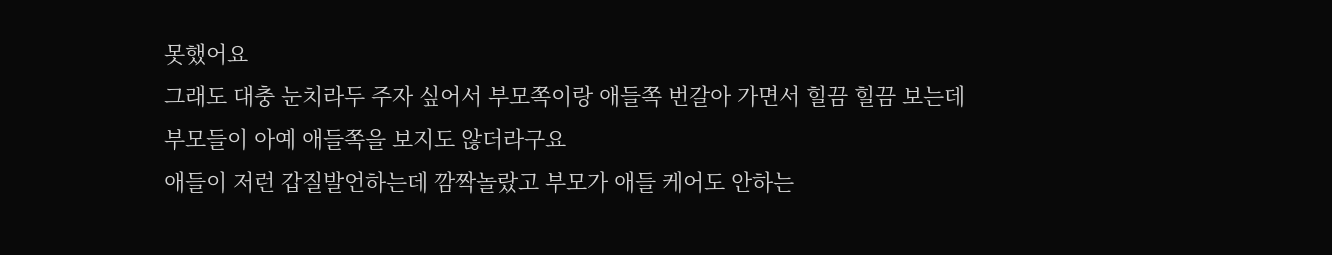못했어요
그래도 대충 눈치라두 주자 싶어서 부모쪽이랑 애들쪽 번갈아 가면서 힐끔 힐끔 보는데
부모들이 아예 애들쪽을 보지도 않더라구요
애들이 저런 갑질발언하는데 깜짝놀랐고 부모가 애들 케어도 안하는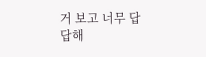거 보고 너무 답답해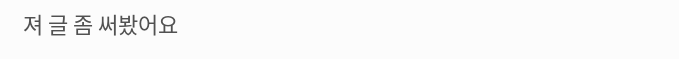져 글 좀 써봤어요